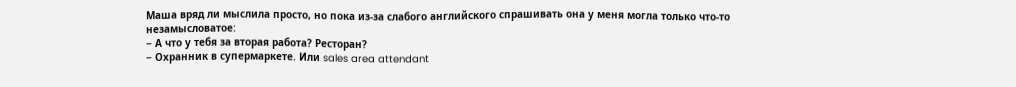Маша вряд ли мыслила просто, но пока из-за слабого английского спрашивать она у меня могла только что-то незамысловатое:
− А что у тебя за вторая работа? Ресторан?
− Охранник в супермаркете. Или sales area attendant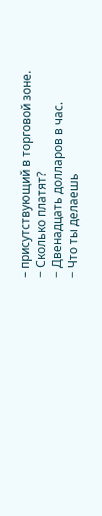– присутствующий в торговой зоне.
− Сколько платят?
− Двенадцать долларов в час.
− Что ты делаешь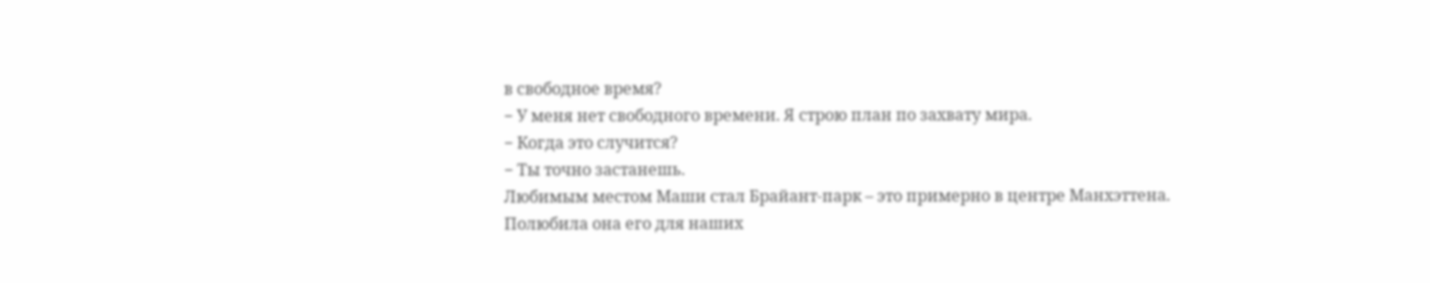в свободное время?
− У меня нет свободного времени. Я строю план по захвату мира.
− Когда это случится?
− Ты точно застанешь.
Любимым местом Маши стал Брайант-парк – это примерно в центре Манхэттена. Полюбила она его для наших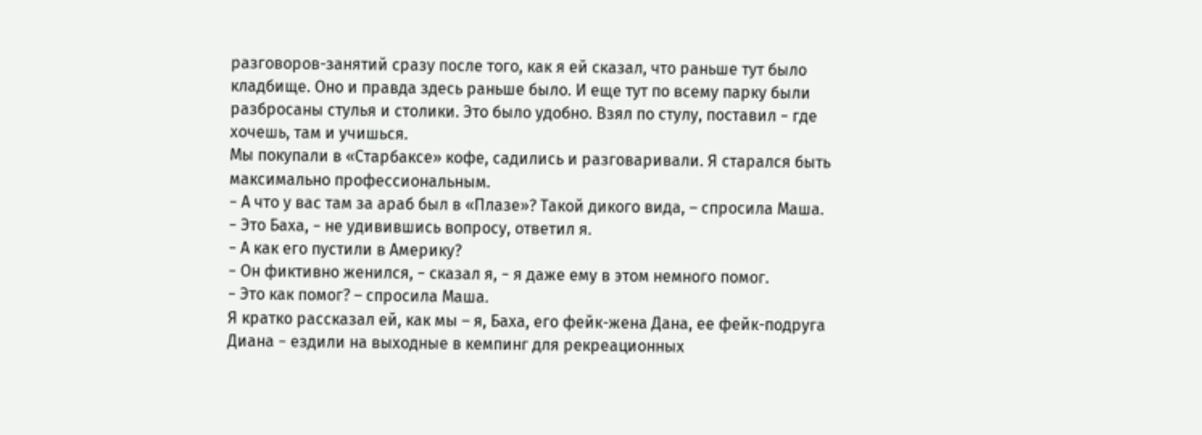разговоров-занятий сразу после того, как я ей сказал, что раньше тут было кладбище. Оно и правда здесь раньше было. И еще тут по всему парку были разбросаны стулья и столики. Это было удобно. Взял по стулу, поставил − где хочешь, там и учишься.
Мы покупали в «Старбаксе» кофе, садились и разговаривали. Я старался быть максимально профессиональным.
− А что у вас там за араб был в «Плазе»? Такой дикого вида, – спросила Маша.
− Это Баха, − не удивившись вопросу, ответил я.
− А как его пустили в Америку?
− Он фиктивно женился, − сказал я, − я даже ему в этом немного помог.
− Это как помог? – спросила Маша.
Я кратко рассказал ей, как мы – я, Баха, его фейк-жена Дана, ее фейк-подруга Диана − ездили на выходные в кемпинг для рекреационных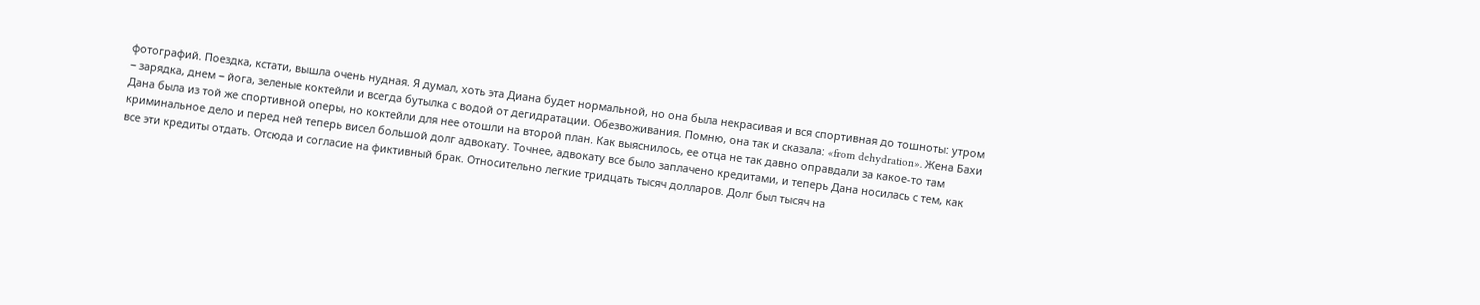фотографий. Поездка, кстати, вышла очень нудная. Я думал, хоть эта Диана будет нормальной, но она была некрасивая и вся спортивная до тошноты: утром − зарядка, днем − йога, зеленые коктейли и всегда бутылка с водой от дегидратации. Обезвоживания. Помню, она так и сказала: «from dehydration». Жена Бахи Дана была из той же спортивной оперы, но коктейли для нее отошли на второй план. Как выяснилось, ее отца не так давно оправдали за какое-то там криминальное дело и перед ней теперь висел большой долг адвокату. Точнее, адвокату все было заплачено кредитами, и теперь Дана носилась с тем, как все эти кредиты отдать. Отсюда и согласие на фиктивный брак. Относительно легкие тридцать тысяч долларов. Долг был тысяч на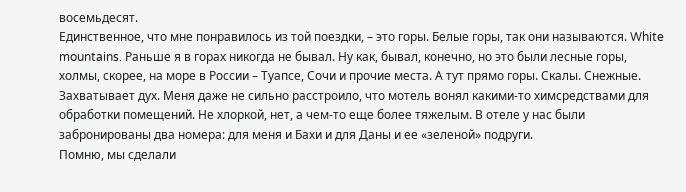восемьдесят.
Единственное, что мне понравилось из той поездки, – это горы. Белые горы, так они называются. White mountains. Раньше я в горах никогда не бывал. Ну как, бывал, конечно, но это были лесные горы, холмы, скорее, на море в России – Туапсе, Сочи и прочие места. А тут прямо горы. Скалы. Снежные. Захватывает дух. Меня даже не сильно расстроило, что мотель вонял какими-то химсредствами для обработки помещений. Не хлоркой, нет, а чем-то еще более тяжелым. В отеле у нас были забронированы два номера: для меня и Бахи и для Даны и ее «зеленой» подруги.
Помню, мы сделали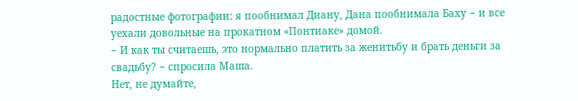радостные фотографии: я пообнимал Диану, Дана пообнимала Баху − и все уехали довольные на прокатном «Понтиаке» домой.
− И как ты считаешь, это нормально платить за женитьбу и брать деньги за свадьбу? − спросила Маша.
Нет, не думайте,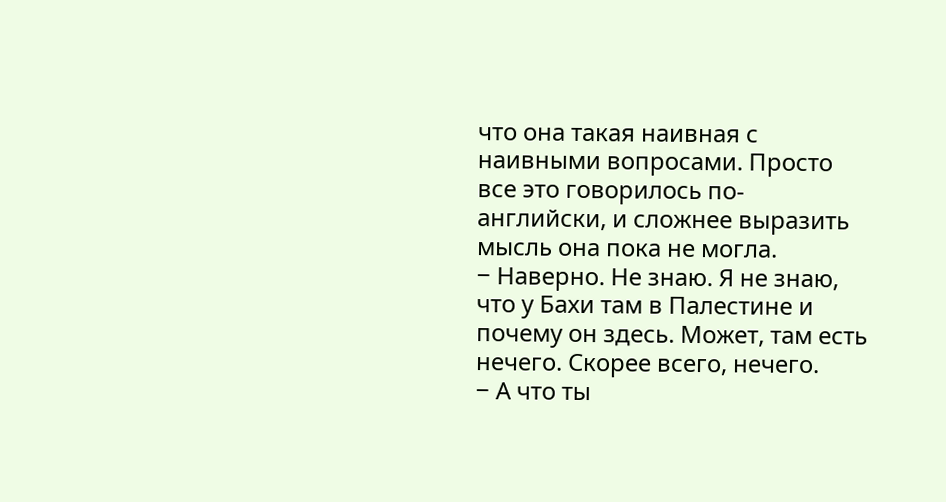что она такая наивная с наивными вопросами. Просто все это говорилось по-английски, и сложнее выразить мысль она пока не могла.
− Наверно. Не знаю. Я не знаю, что у Бахи там в Палестине и почему он здесь. Может, там есть нечего. Скорее всего, нечего.
− А что ты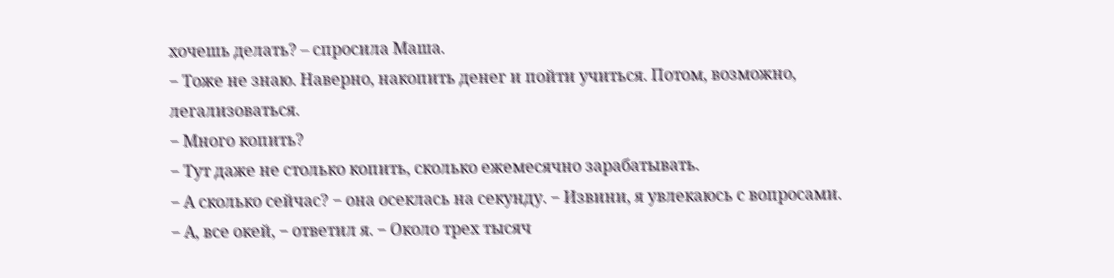хочешь делать? – спросила Маша.
− Тоже не знаю. Наверно, накопить денег и пойти учиться. Потом, возможно, легализоваться.
− Много копить?
− Тут даже не столько копить, сколько ежемесячно зарабатывать.
− А сколько сейчас? − она осеклась на секунду. − Извини, я увлекаюсь с вопросами.
− А, все окей, − ответил я. − Около трех тысяч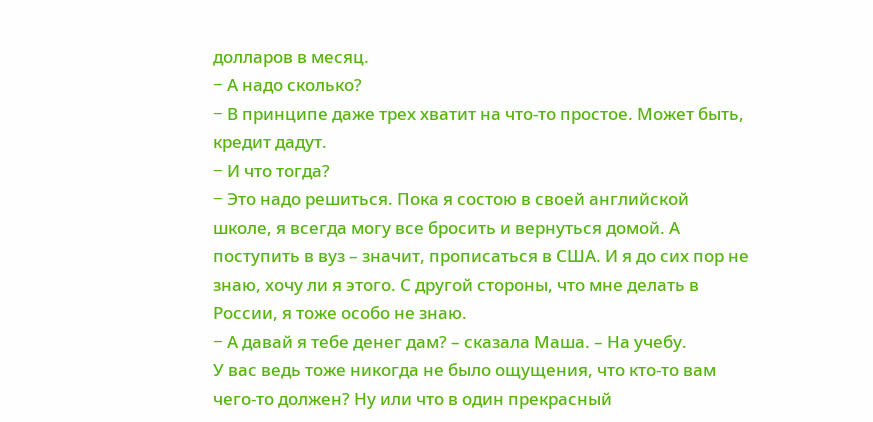долларов в месяц.
− А надо сколько?
− В принципе даже трех хватит на что-то простое. Может быть, кредит дадут.
− И что тогда?
− Это надо решиться. Пока я состою в своей английской школе, я всегда могу все бросить и вернуться домой. А поступить в вуз – значит, прописаться в США. И я до сих пор не знаю, хочу ли я этого. С другой стороны, что мне делать в России, я тоже особо не знаю.
− А давай я тебе денег дам? – сказала Маша. – На учебу.
У вас ведь тоже никогда не было ощущения, что кто-то вам чего-то должен? Ну или что в один прекрасный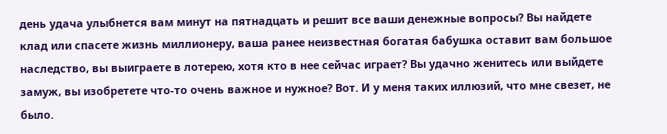день удача улыбнется вам минут на пятнадцать и решит все ваши денежные вопросы? Вы найдете клад или спасете жизнь миллионеру, ваша ранее неизвестная богатая бабушка оставит вам большое наследство, вы выиграете в лотерею, хотя кто в нее сейчас играет? Вы удачно женитесь или выйдете замуж, вы изобретете что-то очень важное и нужное? Вот. И у меня таких иллюзий, что мне свезет, не было.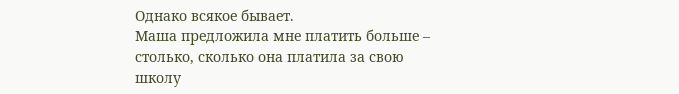Однако всякое бывает.
Маша предложила мне платить больше – столько, сколько она платила за свою школу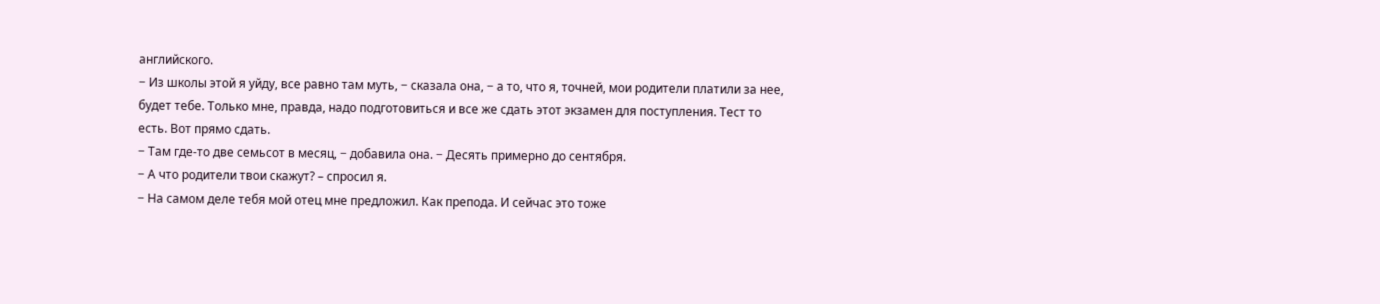английского.
− Из школы этой я уйду, все равно там муть, − сказала она, − а то, что я, точней, мои родители платили за нее, будет тебе. Только мне, правда, надо подготовиться и все же сдать этот экзамен для поступления. Тест то есть. Вот прямо сдать.
− Там где-то две семьсот в месяц, − добавила она. − Десять примерно до сентября.
− А что родители твои скажут? – спросил я.
− На самом деле тебя мой отец мне предложил. Как препода. И сейчас это тоже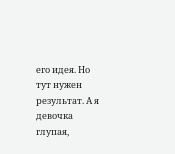его идея. Но тут нужен результат. А я девочка глупая,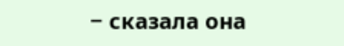− сказала она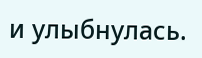и улыбнулась.